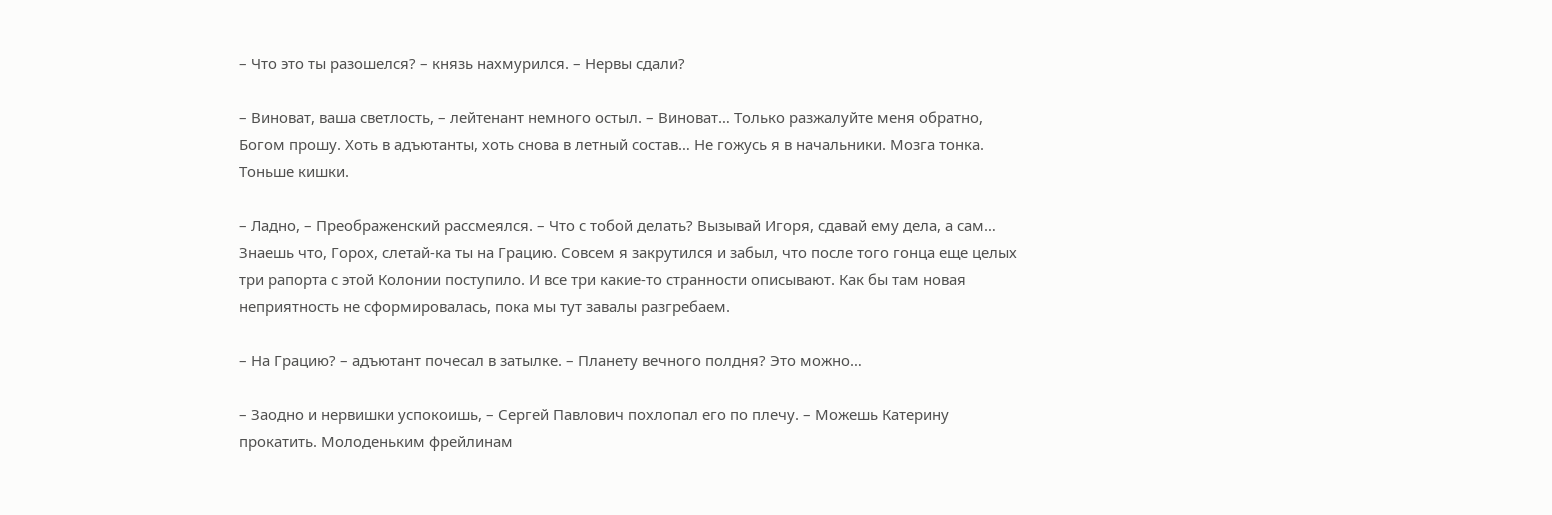– Что это ты разошелся? – князь нахмурился. – Нервы сдали?

– Виноват, ваша светлость, – лейтенант немного остыл. – Виноват… Только разжалуйте меня обратно, Богом прошу. Хоть в адъютанты, хоть снова в летный состав… Не гожусь я в начальники. Мозга тонка. Тоньше кишки.

– Ладно, – Преображенский рассмеялся. – Что с тобой делать? Вызывай Игоря, сдавай ему дела, а сам… Знаешь что, Горох, слетай-ка ты на Грацию. Совсем я закрутился и забыл, что после того гонца еще целых три рапорта с этой Колонии поступило. И все три какие-то странности описывают. Как бы там новая неприятность не сформировалась, пока мы тут завалы разгребаем.

– На Грацию? – адъютант почесал в затылке. – Планету вечного полдня? Это можно…

– Заодно и нервишки успокоишь, – Сергей Павлович похлопал его по плечу. – Можешь Катерину прокатить. Молоденьким фрейлинам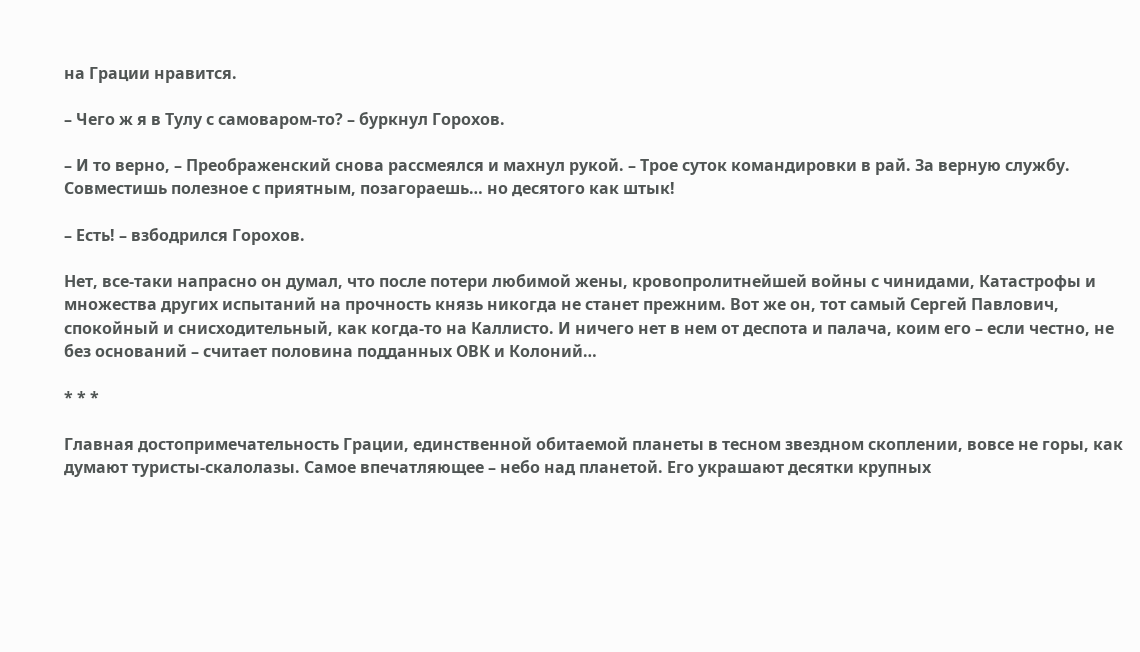на Грации нравится.

– Чего ж я в Тулу с самоваром-то? – буркнул Горохов.

– И то верно, – Преображенский снова рассмеялся и махнул рукой. – Трое суток командировки в рай. За верную службу. Совместишь полезное с приятным, позагораешь… но десятого как штык!

– Есть! – взбодрился Горохов.

Нет, все-таки напрасно он думал, что после потери любимой жены, кровопролитнейшей войны с чинидами, Катастрофы и множества других испытаний на прочность князь никогда не станет прежним. Вот же он, тот самый Сергей Павлович, спокойный и снисходительный, как когда-то на Каллисто. И ничего нет в нем от деспота и палача, коим его – если честно, не без оснований – считает половина подданных ОВК и Колоний…

* * *

Главная достопримечательность Грации, единственной обитаемой планеты в тесном звездном скоплении, вовсе не горы, как думают туристы-скалолазы. Самое впечатляющее – небо над планетой. Его украшают десятки крупных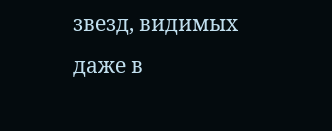звезд, видимых даже в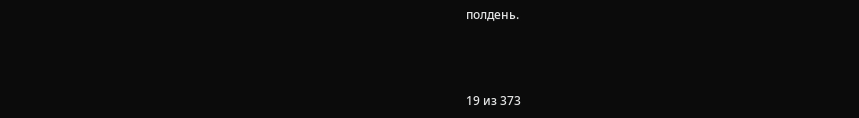полдень.



19 из 373